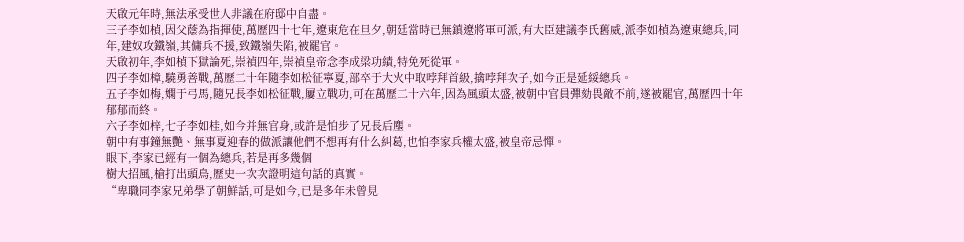天啟元年時,無法承受世人非議在府邸中自盡。
三子李如楨,因父蔭為指揮使,萬歷四十七年,遼東危在旦夕,朝廷當時已無鎮遼將軍可派,有大臣建議李氏舊威,派李如楨為遼東總兵,同年,建奴攻鐵嶺,其傭兵不援,致鐵嶺失陷,被罷官。
天啟初年,李如楨下獄論死,崇禎四年,崇禎皇帝念李成梁功績,特免死從軍。
四子李如樟,驍勇善戰,萬歷二十年隨李如松征寧夏,部卒于大火中取哱拜首級,擒哱拜次子,如今正是延綏總兵。
五子李如梅,嫻于弓馬,隨兄長李如松征戰,屢立戰功,可在萬歷二十六年,因為風頭太盛,被朝中官員彈劾畏敵不前,遂被罷官,萬歷四十年郁郁而終。
六子李如梓,七子李如桂,如今并無官身,或許是怕步了兄長后塵。
朝中有事鐘無艷、無事夏迎春的做派讓他們不想再有什么糾葛,也怕李家兵權太盛,被皇帝忌憚。
眼下,李家已經有一個為總兵,若是再多幾個
樹大招風,槍打出頭鳥,歷史一次次證明這句話的真實。
“卑職同李家兄弟學了朝鮮話,可是如今,已是多年未曾見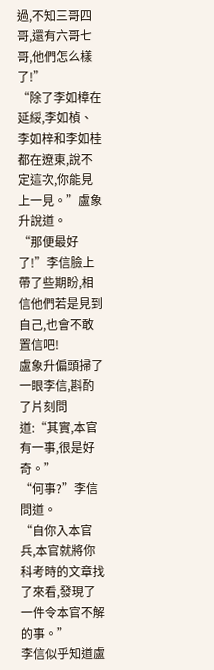過,不知三哥四哥,還有六哥七哥,他們怎么樣了!”
“除了李如樟在延綏,李如楨、李如梓和李如桂都在遼東,說不定這次,你能見上一見。”盧象升說道。
“那便最好了!”李信臉上帶了些期盼,相信他們若是見到自己,也會不敢置信吧!
盧象升偏頭掃了一眼李信,斟酌了片刻問道:“其實,本官有一事,很是好奇。”
“何事?”李信問道。
“自你入本官兵,本官就將你科考時的文章找了來看,發現了一件令本官不解的事。”
李信似乎知道盧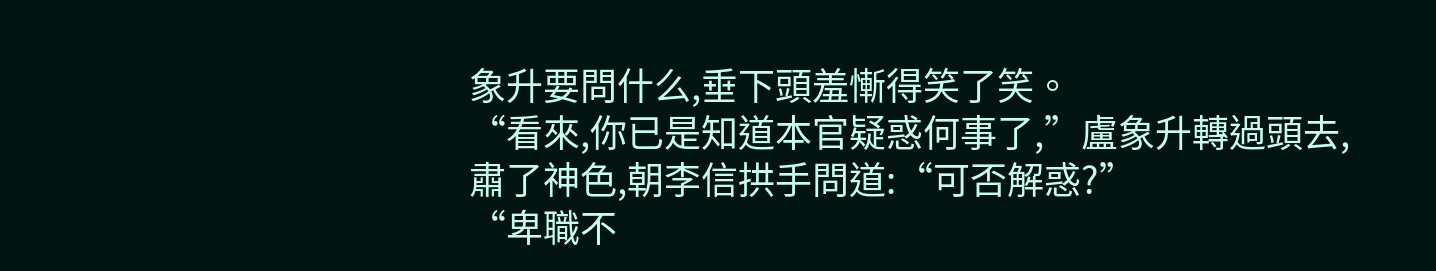象升要問什么,垂下頭羞慚得笑了笑。
“看來,你已是知道本官疑惑何事了,”盧象升轉過頭去,肅了神色,朝李信拱手問道:“可否解惑?”
“卑職不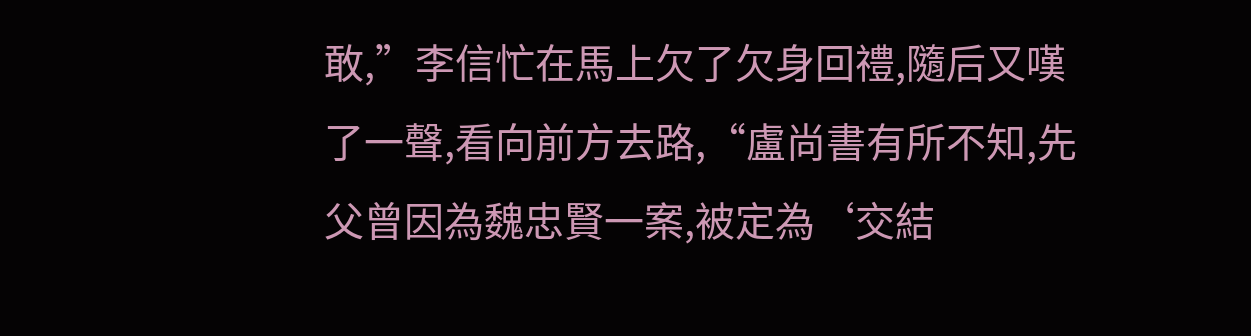敢,”李信忙在馬上欠了欠身回禮,隨后又嘆了一聲,看向前方去路,“盧尚書有所不知,先父曾因為魏忠賢一案,被定為‘交結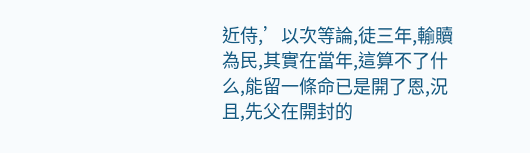近侍,’以次等論,徒三年,輸贖為民,其實在當年,這算不了什么,能留一條命已是開了恩,況且,先父在開封的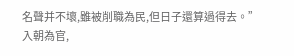名聲并不壞,雖被削職為民,但日子還算過得去。”
入朝為官,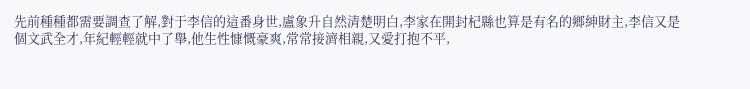先前種種都需要調查了解,對于李信的這番身世,盧象升自然清楚明白,李家在開封杞縣也算是有名的鄉紳財主,李信又是個文武全才,年紀輕輕就中了舉,他生性慷慨豪爽,常常接濟相親,又愛打抱不平,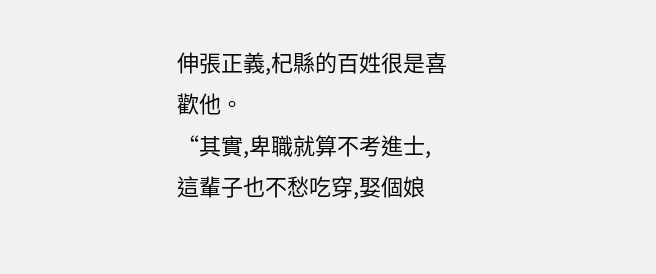伸張正義,杞縣的百姓很是喜歡他。
“其實,卑職就算不考進士,這輩子也不愁吃穿,娶個娘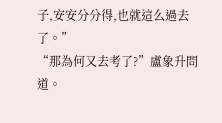子,安安分分得,也就這么過去了。”
“那為何又去考了?”盧象升問道。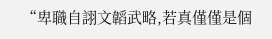“卑職自詡文韜武略,若真僅僅是個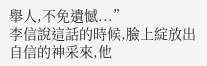舉人,不免遺憾...”
李信說這話的時候,臉上綻放出自信的神采來,他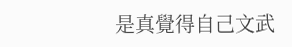是真覺得自己文武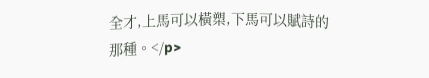全才,上馬可以橫槊,下馬可以賦詩的那種。</p>